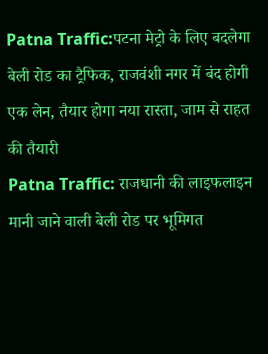Patna Traffic:पटना मेट्रो के लिए बदलेगा बेली रोड का ट्रैफिक, राजवंशी नगर में बंद होगी एक लेन, तैयार होगा नया रास्ता, जाम से राहत की तैयारी
Patna Traffic: राजधानी की लाइफलाइन मानी जाने वाली बेली रोड पर भूमिगत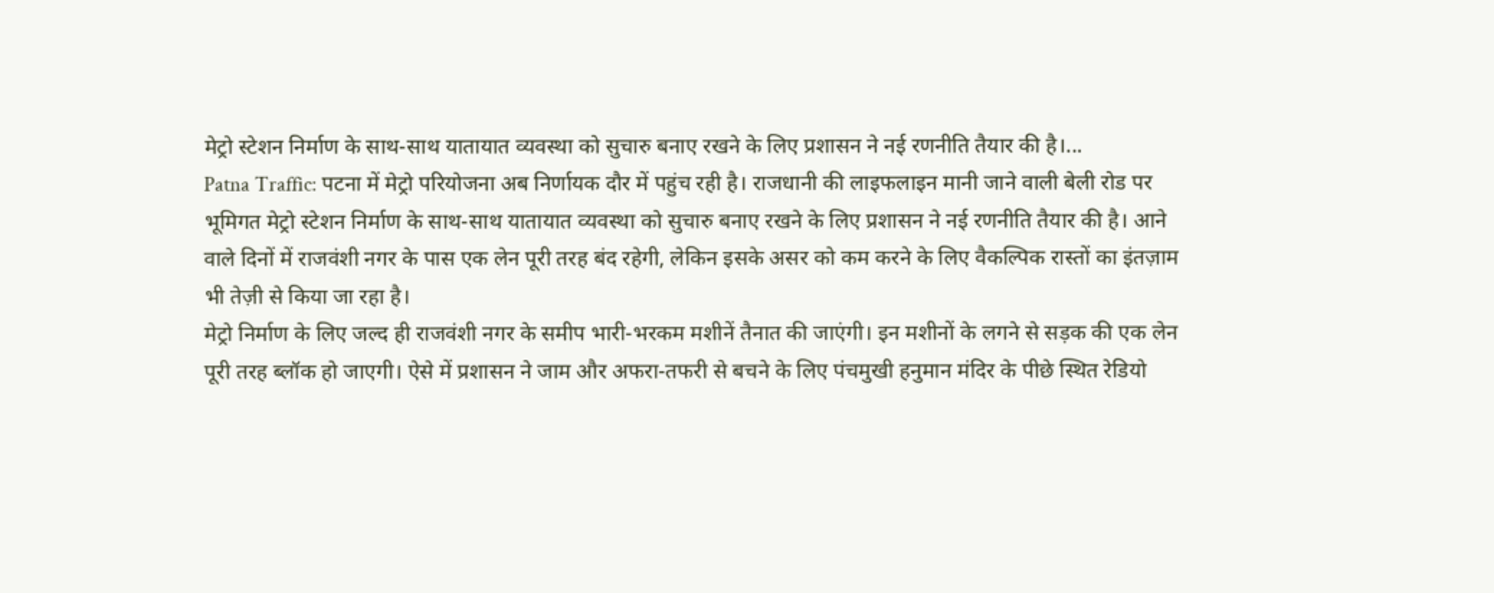मेट्रो स्टेशन निर्माण के साथ-साथ यातायात व्यवस्था को सुचारु बनाए रखने के लिए प्रशासन ने नई रणनीति तैयार की है।...
Patna Traffic: पटना में मेट्रो परियोजना अब निर्णायक दौर में पहुंच रही है। राजधानी की लाइफलाइन मानी जाने वाली बेली रोड पर भूमिगत मेट्रो स्टेशन निर्माण के साथ-साथ यातायात व्यवस्था को सुचारु बनाए रखने के लिए प्रशासन ने नई रणनीति तैयार की है। आने वाले दिनों में राजवंशी नगर के पास एक लेन पूरी तरह बंद रहेगी, लेकिन इसके असर को कम करने के लिए वैकल्पिक रास्तों का इंतज़ाम भी तेज़ी से किया जा रहा है।
मेट्रो निर्माण के लिए जल्द ही राजवंशी नगर के समीप भारी-भरकम मशीनें तैनात की जाएंगी। इन मशीनों के लगने से सड़क की एक लेन पूरी तरह ब्लॉक हो जाएगी। ऐसे में प्रशासन ने जाम और अफरा-तफरी से बचने के लिए पंचमुखी हनुमान मंदिर के पीछे स्थित रेडियो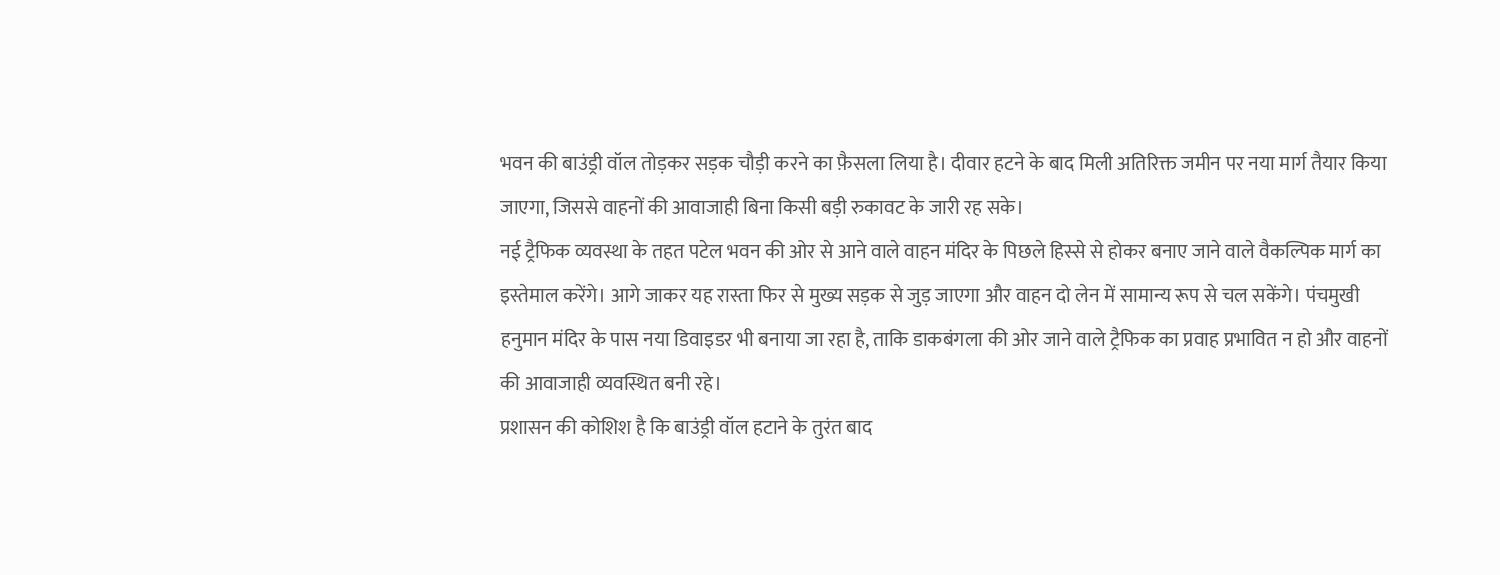भवन की बाउंड्री वॉल तोड़कर सड़क चौड़ी करने का फ़ैसला लिया है। दीवार हटने के बाद मिली अतिरिक्त जमीन पर नया मार्ग तैयार किया जाएगा, जिससे वाहनों की आवाजाही बिना किसी बड़ी रुकावट के जारी रह सके।
नई ट्रैफिक व्यवस्था के तहत पटेल भवन की ओर से आने वाले वाहन मंदिर के पिछले हिस्से से होकर बनाए जाने वाले वैकल्पिक मार्ग का इस्तेमाल करेंगे। आगे जाकर यह रास्ता फिर से मुख्य सड़क से जुड़ जाएगा और वाहन दो लेन में सामान्य रूप से चल सकेंगे। पंचमुखी हनुमान मंदिर के पास नया डिवाइडर भी बनाया जा रहा है, ताकि डाकबंगला की ओर जाने वाले ट्रैफिक का प्रवाह प्रभावित न हो और वाहनों की आवाजाही व्यवस्थित बनी रहे।
प्रशासन की कोशिश है कि बाउंड्री वॉल हटाने के तुरंत बाद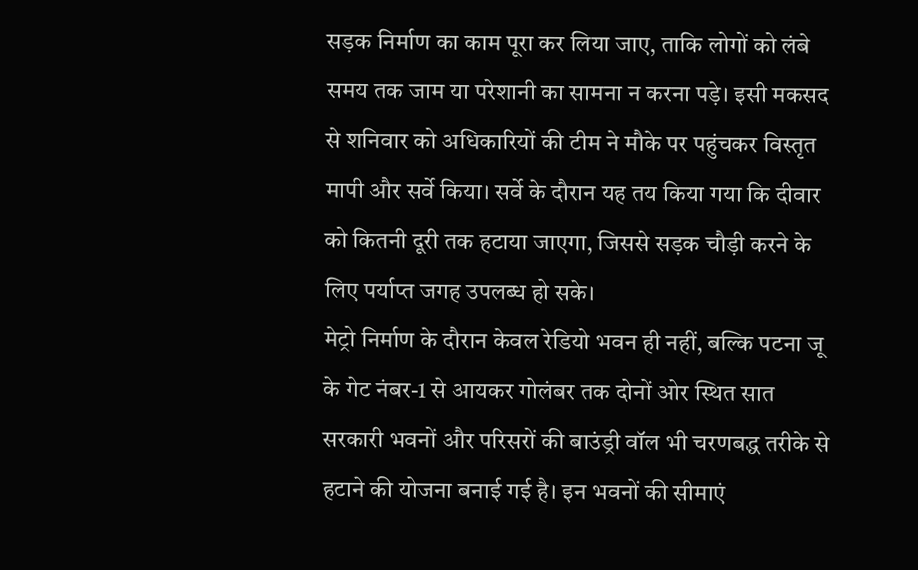सड़क निर्माण का काम पूरा कर लिया जाए, ताकि लोगों को लंबे समय तक जाम या परेशानी का सामना न करना पड़े। इसी मकसद से शनिवार को अधिकारियों की टीम ने मौके पर पहुंचकर विस्तृत मापी और सर्वे किया। सर्वे के दौरान यह तय किया गया कि दीवार को कितनी दूरी तक हटाया जाएगा, जिससे सड़क चौड़ी करने के लिए पर्याप्त जगह उपलब्ध हो सके।
मेट्रो निर्माण के दौरान केवल रेडियो भवन ही नहीं, बल्कि पटना जू के गेट नंबर-1 से आयकर गोलंबर तक दोनों ओर स्थित सात सरकारी भवनों और परिसरों की बाउंड्री वॉल भी चरणबद्ध तरीके से हटाने की योजना बनाई गई है। इन भवनों की सीमाएं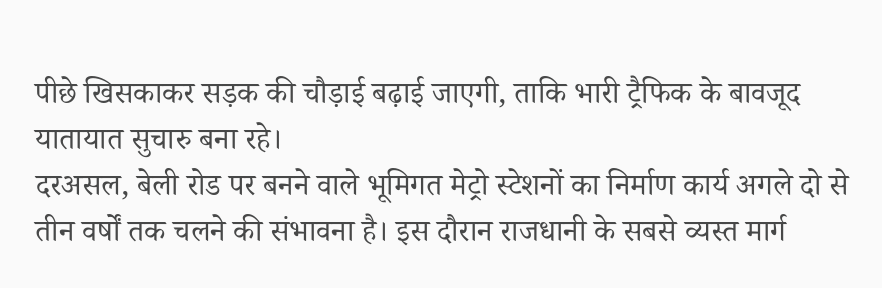पीछे खिसकाकर सड़क की चौड़ाई बढ़ाई जाएगी, ताकि भारी ट्रैफिक के बावजूद यातायात सुचारु बना रहे।
दरअसल, बेली रोड पर बनने वाले भूमिगत मेट्रो स्टेशनों का निर्माण कार्य अगले दो से तीन वर्षों तक चलने की संभावना है। इस दौरान राजधानी के सबसे व्यस्त मार्ग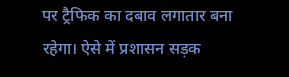पर ट्रैफिक का दबाव लगातार बना रहेगा। ऐसे में प्रशासन सड़क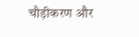चौड़ीकरण और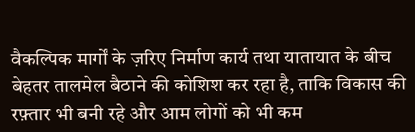वैकल्पिक मार्गों के ज़रिए निर्माण कार्य तथा यातायात के बीच बेहतर तालमेल बैठाने की कोशिश कर रहा है, ताकि विकास की रफ़्तार भी बनी रहे और आम लोगों को भी कम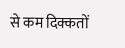से कम दिक्कतों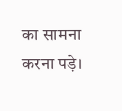का सामना करना पड़े।